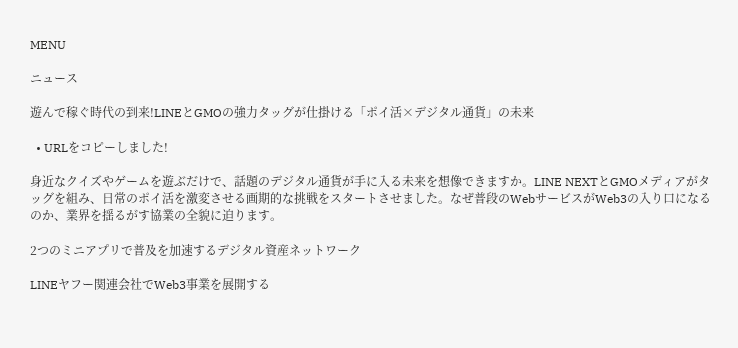MENU

ニュース

遊んで稼ぐ時代の到来!LINEとGMOの強力タッグが仕掛ける「ポイ活×デジタル通貨」の未来

  • URLをコピーしました!

身近なクイズやゲームを遊ぶだけで、話題のデジタル通貨が手に入る未来を想像できますか。LINE NEXTとGMOメディアがタッグを組み、日常のポイ活を激変させる画期的な挑戦をスタートさせました。なぜ普段のWebサービスがWeb3の入り口になるのか、業界を揺るがす協業の全貌に迫ります。

2つのミニアプリで普及を加速するデジタル資産ネットワーク

LINEヤフー関連会社でWeb3事業を展開する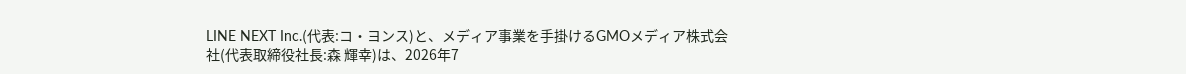LINE NEXT Inc.(代表:コ・ヨンス)と、メディア事業を手掛けるGMOメディア株式会社(代表取締役社長:森 輝幸)は、2026年7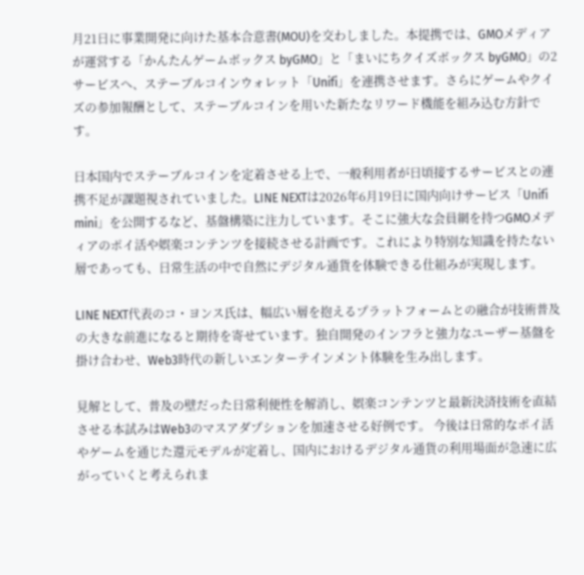月21日に事業開発に向けた基本合意書(MOU)を交わしました。本提携では、GMOメディアが運営する「かんたんゲームボックス byGMO」と「まいにちクイズボックス byGMO」の2サービスへ、ステーブルコインウォレット「Unifi」を連携させます。さらにゲームやクイズの参加報酬として、ステーブルコインを用いた新たなリワード機能を組み込む方針です。

日本国内でステーブルコインを定着させる上で、一般利用者が日頃接するサービスとの連携不足が課題視されていました。LINE NEXTは2026年6月19日に国内向けサービス「Unifi mini」を公開するなど、基盤構築に注力しています。そこに強大な会員網を持つGMOメディアのポイ活や娯楽コンテンツを接続させる計画です。これにより特別な知識を持たない層であっても、日常生活の中で自然にデジタル通貨を体験できる仕組みが実現します。

LINE NEXT代表のコ・ヨンス氏は、幅広い層を抱えるプラットフォームとの融合が技術普及の大きな前進になると期待を寄せています。独自開発のインフラと強力なユーザー基盤を掛け合わせ、Web3時代の新しいエンターテインメント体験を生み出します。

見解として、普及の壁だった日常利便性を解消し、娯楽コンテンツと最新決済技術を直結させる本試みはWeb3のマスアダプションを加速させる好例です。 今後は日常的なポイ活やゲームを通じた還元モデルが定着し、国内におけるデジタル通貨の利用場面が急速に広がっていくと考えられま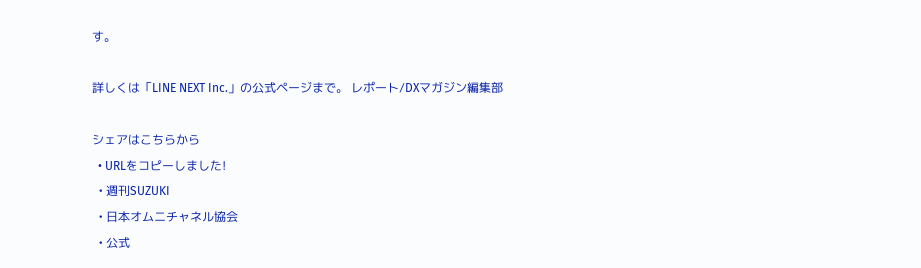す。

詳しくは「LINE NEXT Inc.」の公式ページまで。 レポート/DXマガジン編集部

シェアはこちらから
  • URLをコピーしました!
  • 週刊SUZUKI
  • 日本オムニチャネル協会
  • 公式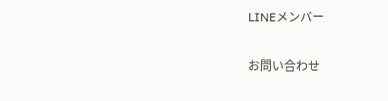LINEメンバー

お問い合わせ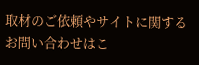取材のご依頼やサイトに関するお問い合わせはこ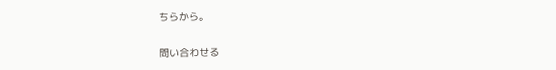ちらから。

問い合わせる